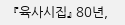『육사시집』 80년,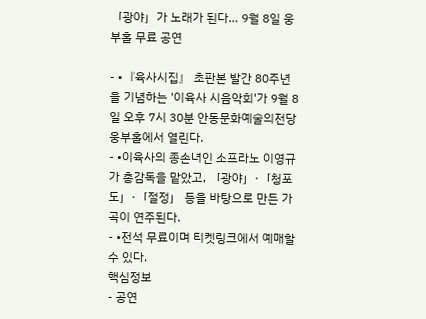「광야」가 노래가 된다… 9월 8일 웅부홀 무료 공연

- •『육사시집』 초판본 발간 80주년을 기념하는 '이육사 시음악회'가 9월 8일 오후 7시 30분 안동문화예술의전당 웅부홀에서 열린다.
- •이육사의 종손녀인 소프라노 이영규가 총감독을 맡았고, 「광야」·「청포도」·「절정」 등을 바탕으로 만든 가곡이 연주된다.
- •전석 무료이며 티켓링크에서 예매할 수 있다.
핵심정보
- 공연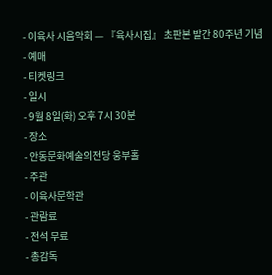- 이육사 시음악회 — 『육사시집』 초판본 발간 80주년 기념
- 예매
- 티켓링크
- 일시
- 9월 8일(화) 오후 7시 30분
- 장소
- 안동문화예술의전당 웅부홀
- 주관
- 이육사문학관
- 관람료
- 전석 무료
- 총감독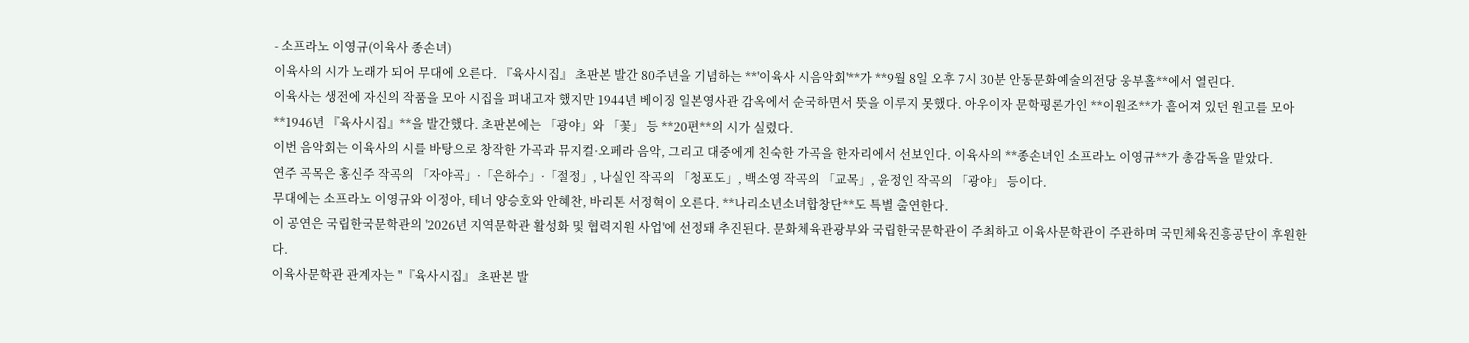- 소프라노 이영규(이육사 종손녀)
이육사의 시가 노래가 되어 무대에 오른다. 『육사시집』 초판본 발간 80주년을 기념하는 **'이육사 시음악회'**가 **9월 8일 오후 7시 30분 안동문화예술의전당 웅부홀**에서 열린다.
이육사는 생전에 자신의 작품을 모아 시집을 펴내고자 했지만 1944년 베이징 일본영사관 감옥에서 순국하면서 뜻을 이루지 못했다. 아우이자 문학평론가인 **이원조**가 흩어져 있던 원고를 모아 **1946년 『육사시집』**을 발간했다. 초판본에는 「광야」와 「꽃」 등 **20편**의 시가 실렸다.
이번 음악회는 이육사의 시를 바탕으로 창작한 가곡과 뮤지컬·오페라 음악, 그리고 대중에게 친숙한 가곡을 한자리에서 선보인다. 이육사의 **종손녀인 소프라노 이영규**가 총감독을 맡았다.
연주 곡목은 홍신주 작곡의 「자야곡」·「은하수」·「절정」, 나실인 작곡의 「청포도」, 백소영 작곡의 「교목」, 윤정인 작곡의 「광야」 등이다.
무대에는 소프라노 이영규와 이정아, 테너 양승호와 안혜찬, 바리톤 서정혁이 오른다. **나리소년소녀합창단**도 특별 출연한다.
이 공연은 국립한국문학관의 '2026년 지역문학관 활성화 및 협력지원 사업'에 선정돼 추진된다. 문화체육관광부와 국립한국문학관이 주최하고 이육사문학관이 주관하며 국민체육진흥공단이 후원한다.
이육사문학관 관계자는 "『육사시집』 초판본 발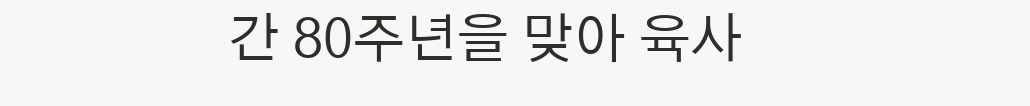간 80주년을 맞아 육사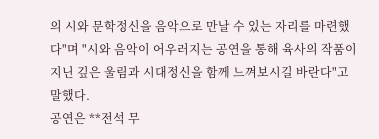의 시와 문학정신을 음악으로 만날 수 있는 자리를 마련했다"며 "시와 음악이 어우러지는 공연을 통해 육사의 작품이 지닌 깊은 울림과 시대정신을 함께 느껴보시길 바란다"고 말했다.
공연은 **전석 무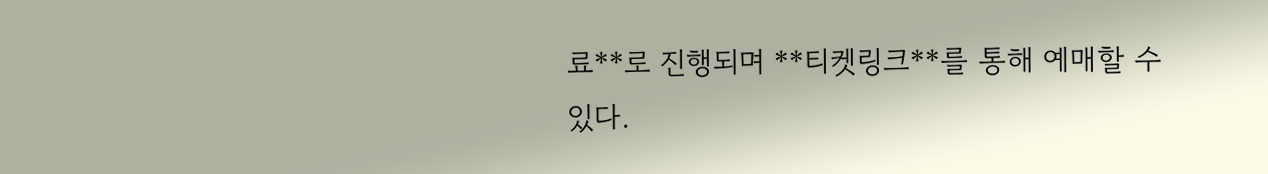료**로 진행되며 **티켓링크**를 통해 예매할 수 있다.